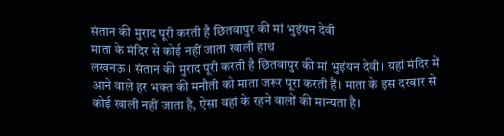संतान की मुराद पूरी करती है छितवापुर की मां भुइंयन देवी
माता के मंदिर से कोई नहीं जाता खाली हाथ
लखनऊ । संतान की मुराद पूरी करती है छितवापुर की मां भुइंयन देवी। यहां मंदिर में आने वाले हर भक्त की मनौती को माता जरूर पूरा करती हैं। माता के इस दरबार से कोई खाली नहीं जाता है, ऐसा वहां के रहने वालों की मान्यता है।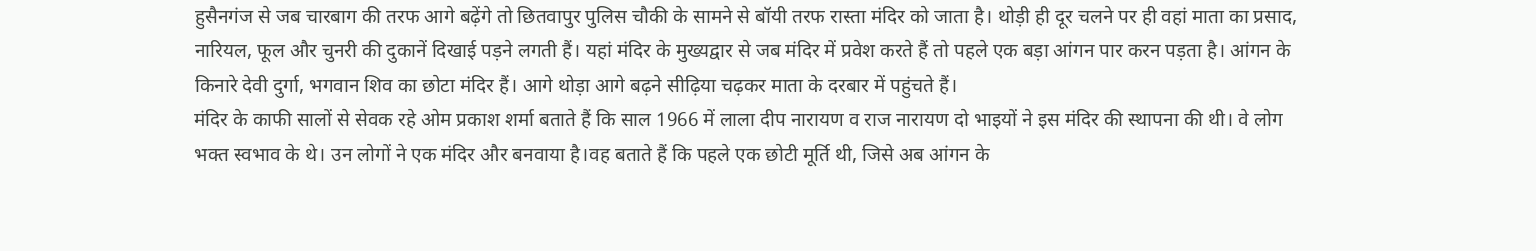हुसैनगंज से जब चारबाग की तरफ आगे बढ़ेंगे तो छितवापुर पुलिस चौकी के सामने से बॉयी तरफ रास्ता मंदिर को जाता है। थोड़ी ही दूर चलने पर ही वहां माता का प्रसाद, नारियल, फूल और चुनरी की दुकानें दिखाई पड़ने लगती हैं। यहां मंदिर के मुख्यद्वार से जब मंदिर में प्रवेश करते हैं तो पहले एक बड़ा आंगन पार करन पड़ता है। आंगन के किनारे देवी दुर्गा, भगवान शिव का छोटा मंदिर हैं। आगे थोड़ा आगे बढ़ने सीढ़िया चढ़कर माता के दरबार में पहुंचते हैं।
मंदिर के काफी सालों से सेवक रहे ओम प्रकाश शर्मा बताते हैं कि साल 1966 में लाला दीप नारायण व राज नारायण दो भाइयों ने इस मंदिर की स्थापना की थी। वे लोग भक्त स्वभाव के थे। उन लोगों ने एक मंदिर और बनवाया है।वह बताते हैं कि पहले एक छोटी मूर्ति थी, जिसे अब आंगन के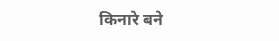किनारे बने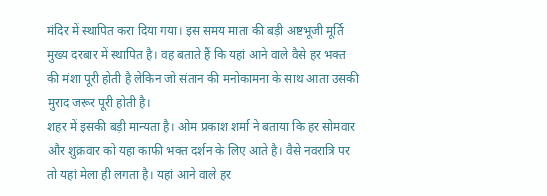मंदिर में स्थापित करा दिया गया। इस समय माता की बड़ी अष्टभूजी मूर्ति मुख्य दरबार में स्थापित है। वह बताते हैं कि यहां आने वाले वैसे हर भक्त की मंशा पूरी होती है लेकिन जो संतान की मनोकामना के साथ आता उसकी मुराद जरूर पूरी होती है।
शहर में इसकी बड़ी मान्यता है। ओम प्रकाश शर्मा ने बताया कि हर सोमवार और शुक्रवार को यहा काफी भक्त दर्शन के लिए आते है। वैसे नवरात्रि पर तो यहां मेला ही लगता है। यहां आने वाले हर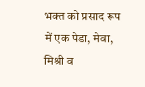भक्त को प्रसाद रूप में एक पेडा, मेवा, मिश्री व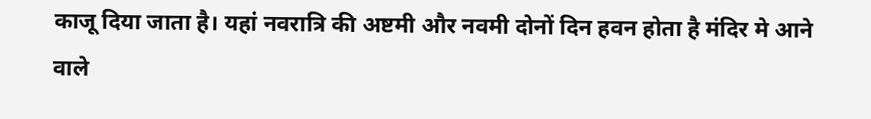काजू दिया जाता है। यहां नवरात्रि की अष्टमी और नवमी दोनों दिन हवन होता है मंदिर मे आने वाले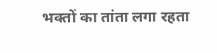भक्तों का तांता लगा रहता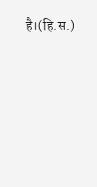है।(हि.स.)